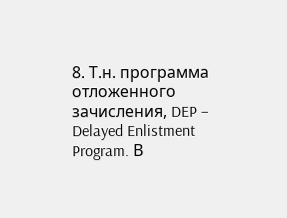8. Т.н. программа отложенного зачисления, DEP – Delayed Enlistment Program. В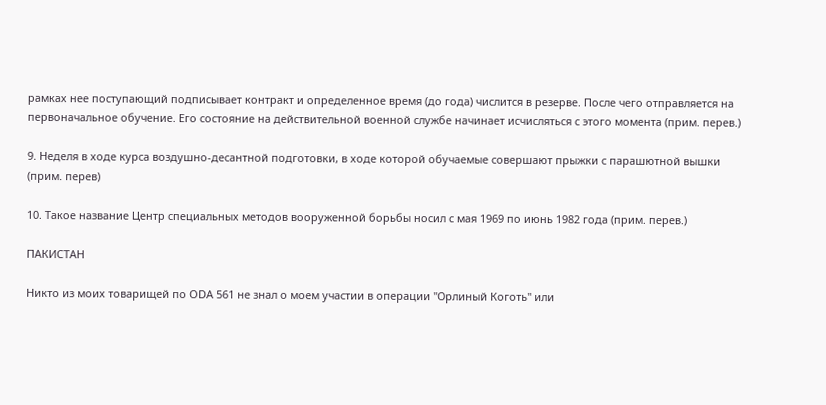рамках нее поступающий подписывает контракт и определенное время (до года) числится в резерве. После чего отправляется на первоначальное обучение. Его состояние на действительной военной службе начинает исчисляться с этого момента (прим. перев.)

9. Неделя в ходе курса воздушно-десантной подготовки, в ходе которой обучаемые совершают прыжки с парашютной вышки (прим. перев)

10. Такое название Центр специальных методов вооруженной борьбы носил с мая 1969 по июнь 1982 года (прим. перев.)

ПАКИСТАН

Никто из моих товарищей по ODA 561 не знал о моем участии в операции "Орлиный Коготь" или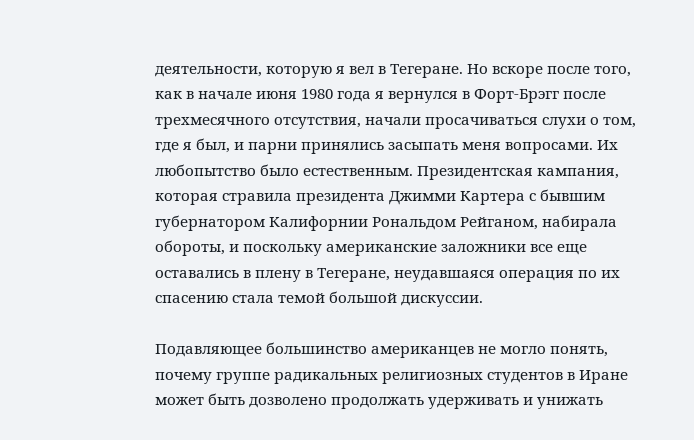деятельности, которую я вел в Тегеране. Но вскоре после того, как в начале июня 1980 года я вернулся в Форт-Брэгг после трехмесячного отсутствия, начали просачиваться слухи о том, где я был, и парни принялись засыпать меня вопросами. Их любопытство было естественным. Президентская кампания, которая стравила президента Джимми Картера с бывшим губернатором Калифорнии Рональдом Рейганом, набирала обороты, и поскольку американские заложники все еще оставались в плену в Тегеране, неудавшаяся операция по их спасению стала темой большой дискуссии.

Подавляющее большинство американцев не могло понять, почему группе радикальных религиозных студентов в Иране может быть дозволено продолжать удерживать и унижать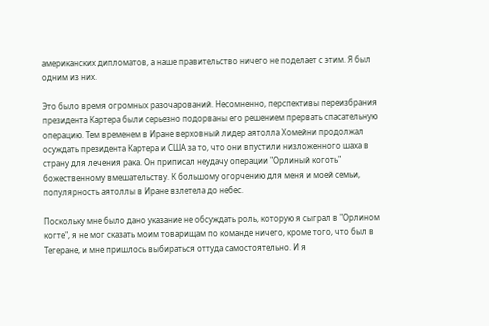американских дипломатов, а наше правительство ничего не поделает с этим. Я был одним из них.

Это было время огромных разочарований. Несомненно, перспективы переизбрания президента Картера были серьезно подорваны его решением прервать спасательную операцию. Тем временем в Иране верховный лидер аятолла Хомейни продолжал осуждать президента Картера и США за то, что они впустили низложенного шаха в страну для лечения рака. Он приписал неудачу операции "Орлиный коготь" божественному вмешательству. К большому огорчению для меня и моей семьи, популярность аятоллы в Иране взлетела до небес.

Поскольку мне было дано указание не обсуждать роль, которую я сыграл в "Орлином когте", я не мог сказать моим товарищам по команде ничего, кроме того, что был в Тегеране, и мне пришлось выбираться оттуда самостоятельно. И я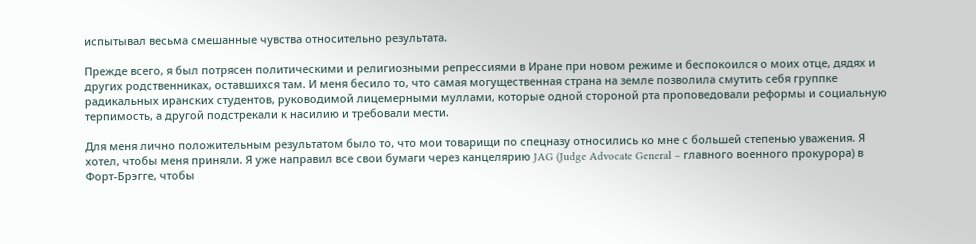испытывал весьма смешанные чувства относительно результата.

Прежде всего, я был потрясен политическими и религиозными репрессиями в Иране при новом режиме и беспокоился о моих отце, дядях и других родственниках, оставшихся там. И меня бесило то, что самая могущественная страна на земле позволила смутить себя группке радикальных иранских студентов, руководимой лицемерными муллами, которые одной стороной рта проповедовали реформы и социальную терпимость, а другой подстрекали к насилию и требовали мести.

Для меня лично положительным результатом было то, что мои товарищи по спецназу относились ко мне с большей степенью уважения. Я хотел, чтобы меня приняли. Я уже направил все свои бумаги через канцелярию JAG (Judge Advocate General – главного военного прокурора) в Форт-Брэгге, чтобы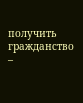получить гражданство –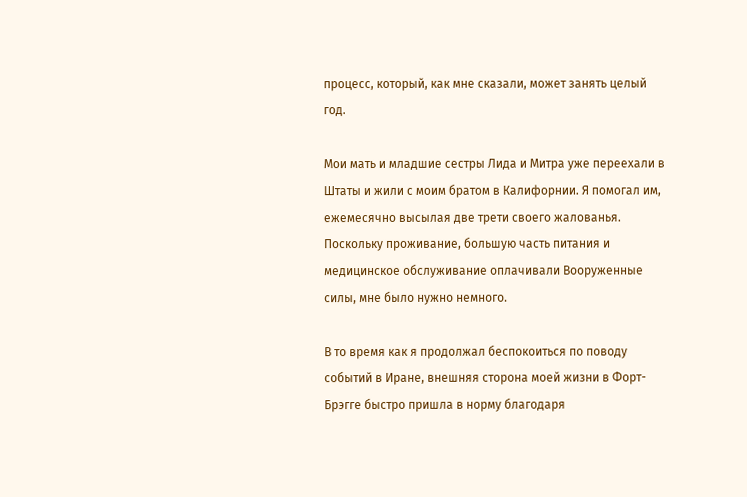процесс, который, как мне сказали, может занять целый год.

Мои мать и младшие сестры Лида и Митра уже переехали в Штаты и жили с моим братом в Калифорнии. Я помогал им, ежемесячно высылая две трети своего жалованья. Поскольку проживание, большую часть питания и медицинское обслуживание оплачивали Вооруженные силы, мне было нужно немного.

В то время как я продолжал беспокоиться по поводу событий в Иране, внешняя сторона моей жизни в Форт-Брэгге быстро пришла в норму благодаря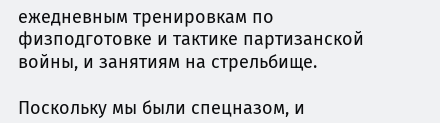ежедневным тренировкам по физподготовке и тактике партизанской войны, и занятиям на стрельбище.

Поскольку мы были спецназом, и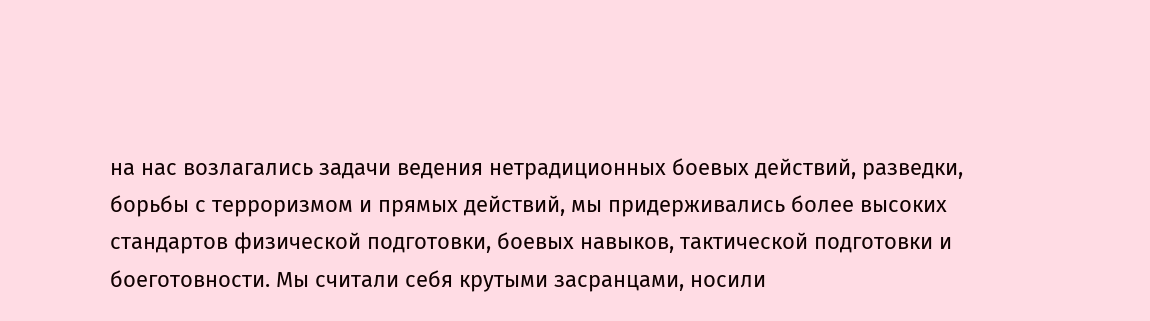на нас возлагались задачи ведения нетрадиционных боевых действий, разведки, борьбы с терроризмом и прямых действий, мы придерживались более высоких стандартов физической подготовки, боевых навыков, тактической подготовки и боеготовности. Мы считали себя крутыми засранцами, носили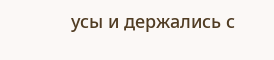усы и держались с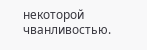некоторой чванливостью.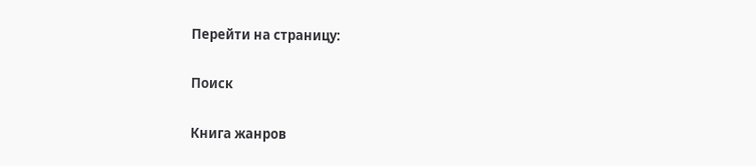Перейти на страницу:

Поиск

Книга жанров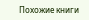Похожие книги